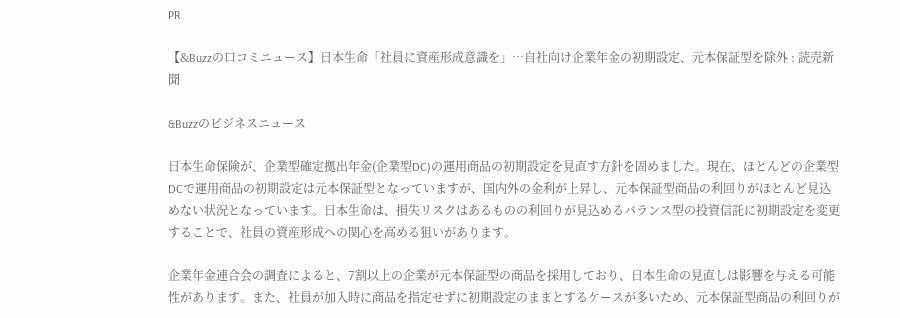PR

【&Buzzの口コミニュース】日本生命「社員に資産形成意識を」…自社向け企業年金の初期設定、元本保証型を除外 : 読売新聞

&Buzzのビジネスニュース

日本生命保険が、企業型確定拠出年金(企業型DC)の運用商品の初期設定を見直す方針を固めました。現在、ほとんどの企業型DCで運用商品の初期設定は元本保証型となっていますが、国内外の金利が上昇し、元本保証型商品の利回りがほとんど見込めない状況となっています。日本生命は、損失リスクはあるものの利回りが見込めるバランス型の投資信託に初期設定を変更することで、社員の資産形成への関心を高める狙いがあります。

企業年金連合会の調査によると、7割以上の企業が元本保証型の商品を採用しており、日本生命の見直しは影響を与える可能性があります。また、社員が加入時に商品を指定せずに初期設定のままとするケースが多いため、元本保証型商品の利回りが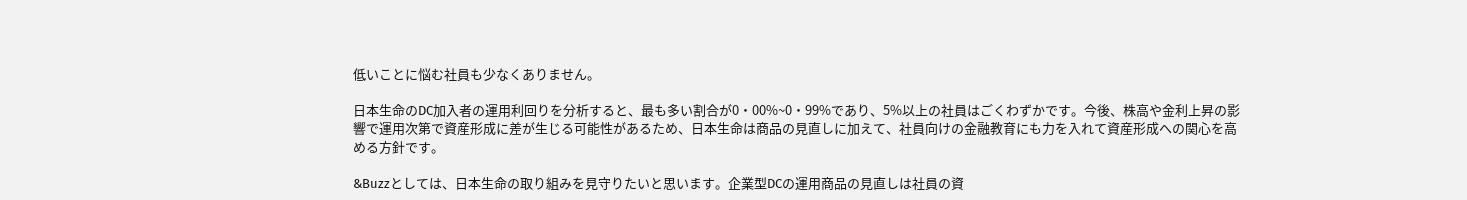低いことに悩む社員も少なくありません。

日本生命のDC加入者の運用利回りを分析すると、最も多い割合が0・00%~0・99%であり、5%以上の社員はごくわずかです。今後、株高や金利上昇の影響で運用次第で資産形成に差が生じる可能性があるため、日本生命は商品の見直しに加えて、社員向けの金融教育にも力を入れて資産形成への関心を高める方針です。

&Buzzとしては、日本生命の取り組みを見守りたいと思います。企業型DCの運用商品の見直しは社員の資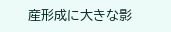産形成に大きな影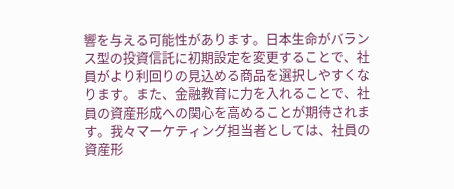響を与える可能性があります。日本生命がバランス型の投資信託に初期設定を変更することで、社員がより利回りの見込める商品を選択しやすくなります。また、金融教育に力を入れることで、社員の資産形成への関心を高めることが期待されます。我々マーケティング担当者としては、社員の資産形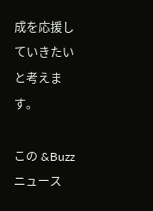成を応援していきたいと考えます。

この &Buzzニュース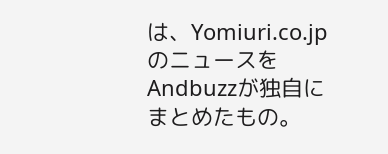は、Yomiuri.co.jpのニュースをAndbuzzが独自にまとめたもの。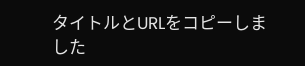タイトルとURLをコピーしました